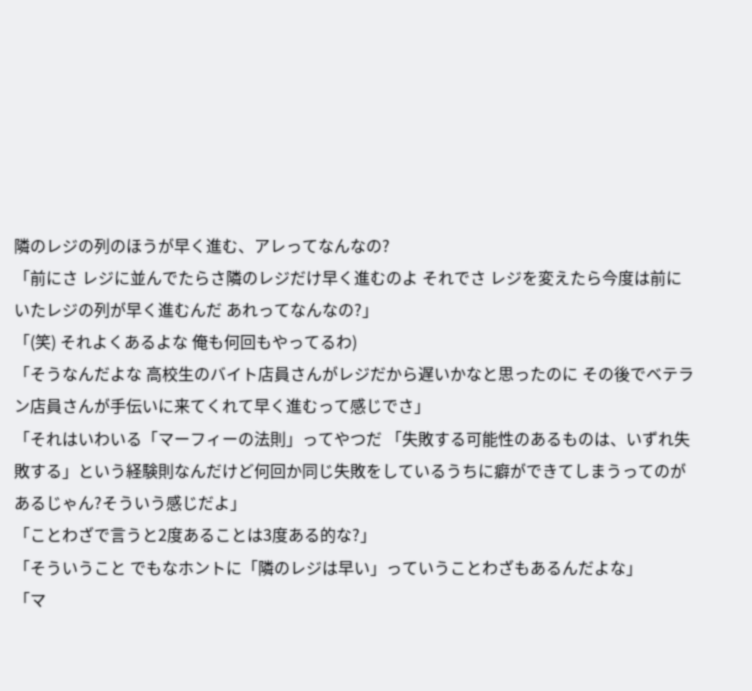隣のレジの列のほうが早く進む、アレってなんなの?
「前にさ レジに並んでたらさ隣のレジだけ早く進むのよ それでさ レジを変えたら今度は前にいたレジの列が早く進むんだ あれってなんなの?」
「(笑) それよくあるよな 俺も何回もやってるわ)
「そうなんだよな 高校生のバイト店員さんがレジだから遅いかなと思ったのに その後でベテラン店員さんが手伝いに来てくれて早く進むって感じでさ」
「それはいわいる「マーフィーの法則」ってやつだ 「失敗する可能性のあるものは、いずれ失敗する」という経験則なんだけど何回か同じ失敗をしているうちに癖ができてしまうってのがあるじゃん?そういう感じだよ」
「ことわざで言うと2度あることは3度ある的な?」
「そういうこと でもなホントに「隣のレジは早い」っていうことわざもあるんだよな」
「マ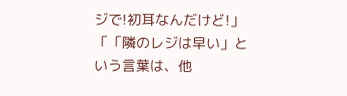ジで!初耳なんだけど!」
「「隣のレジは早い」という言葉は、他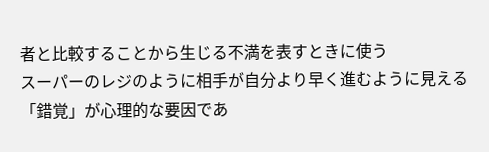者と比較することから生じる不満を表すときに使う
スーパーのレジのように相手が自分より早く進むように見える「錯覚」が心理的な要因であ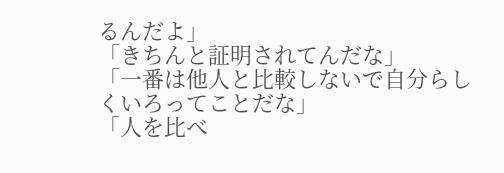るんだよ」
「きちんと証明されてんだな」
「一番は他人と比較しないで自分らしくいろってことだな」
「人を比べ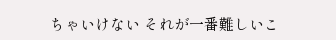ちゃいけない それが一番難しいこ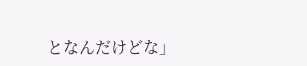となんだけどな」